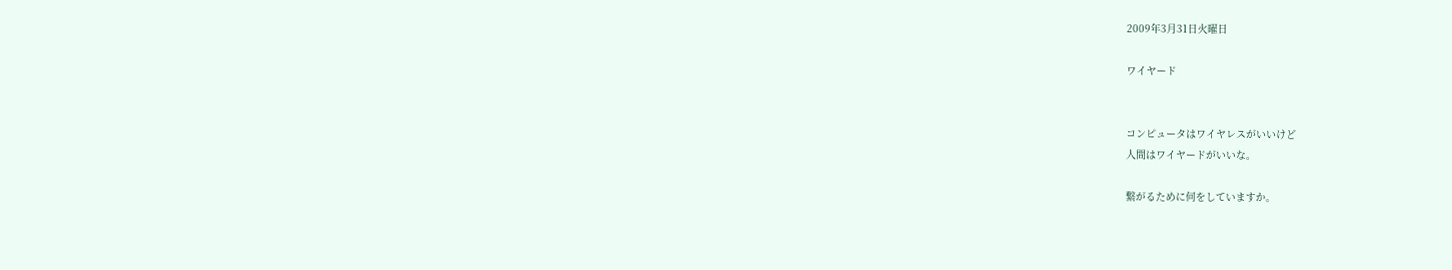2009年3月31日火曜日

ワイヤード


コンピュータはワイヤレスがいいけど
人間はワイヤードがいいな。

繋がるために何をしていますか。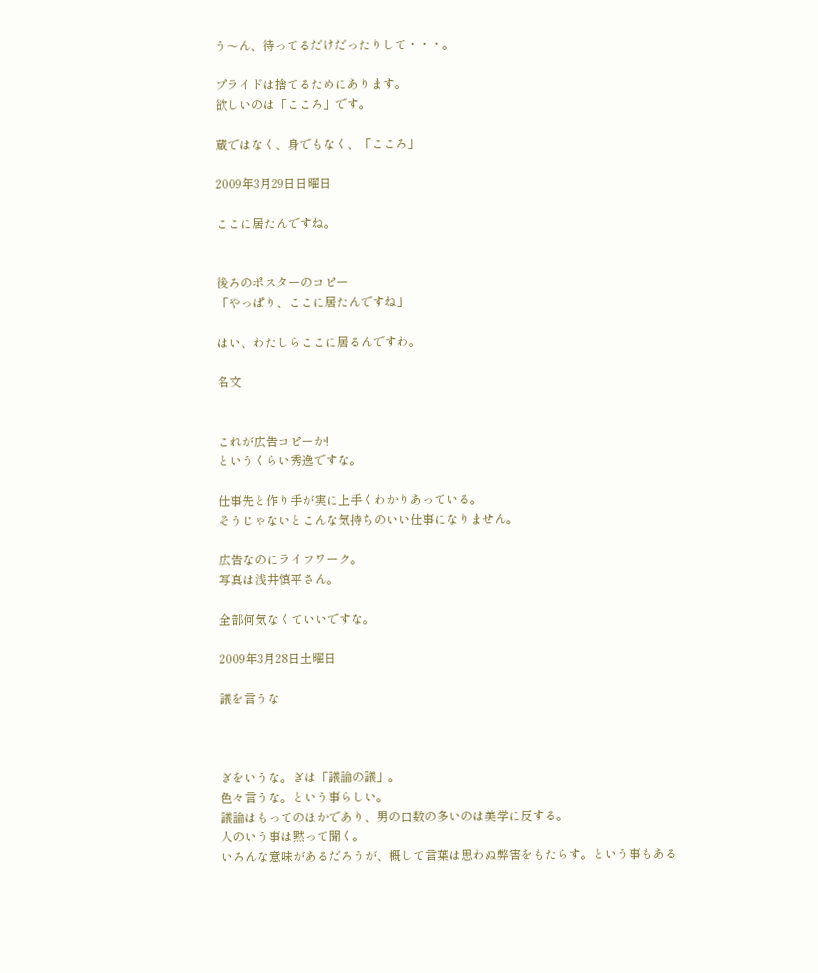う〜ん、待ってるだけだったりして・・・。

プライドは捨てるためにあります。
欲しいのは「こころ」です。

蔵ではなく、身でもなく、「こころ」

2009年3月29日日曜日

ここに居たんですね。


後ろのポスターのコピー
「やっぱり、ここに居たんですね」

はい、わたしらここに居るんですわ。

名文


これが広告コピーか!
というくらい秀逸ですな。

仕事先と作り手が実に上手くわかりあっている。
そうじゃないとこんな気持ちのいい仕事になりません。

広告なのにライフワーク。
写真は浅井慎平さん。

全部何気なくていいですな。

2009年3月28日土曜日

議を言うな



ぎをいうな。ぎは「議論の議」。
色々言うな。という事らしい。
議論はもってのほかであり、男の口数の多いのは美学に反する。
人のいう事は黙って聞く。
いろんな意味があるだろうが、概して言葉は思わぬ弊害をもたらす。という事もある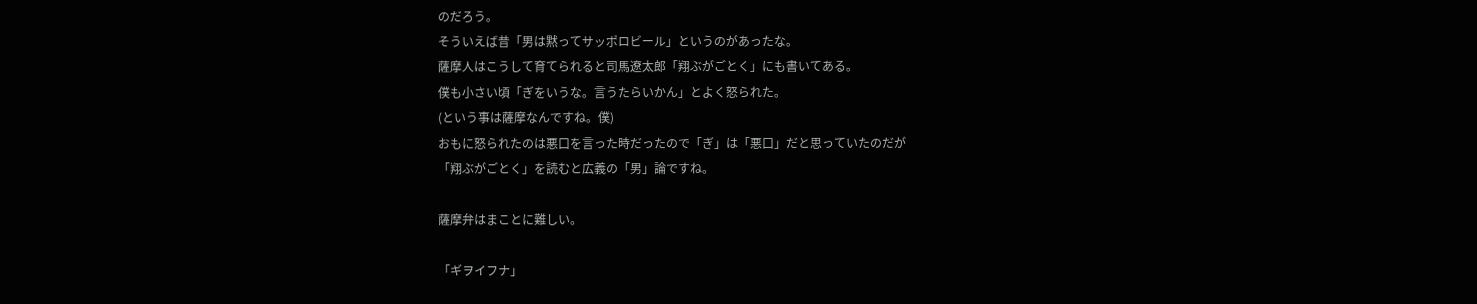のだろう。
そういえば昔「男は黙ってサッポロビール」というのがあったな。
薩摩人はこうして育てられると司馬遼太郎「翔ぶがごとく」にも書いてある。
僕も小さい頃「ぎをいうな。言うたらいかん」とよく怒られた。
(という事は薩摩なんですね。僕)
おもに怒られたのは悪口を言った時だったので「ぎ」は「悪口」だと思っていたのだが
「翔ぶがごとく」を読むと広義の「男」論ですね。

薩摩弁はまことに難しい。

「ギヲイフナ」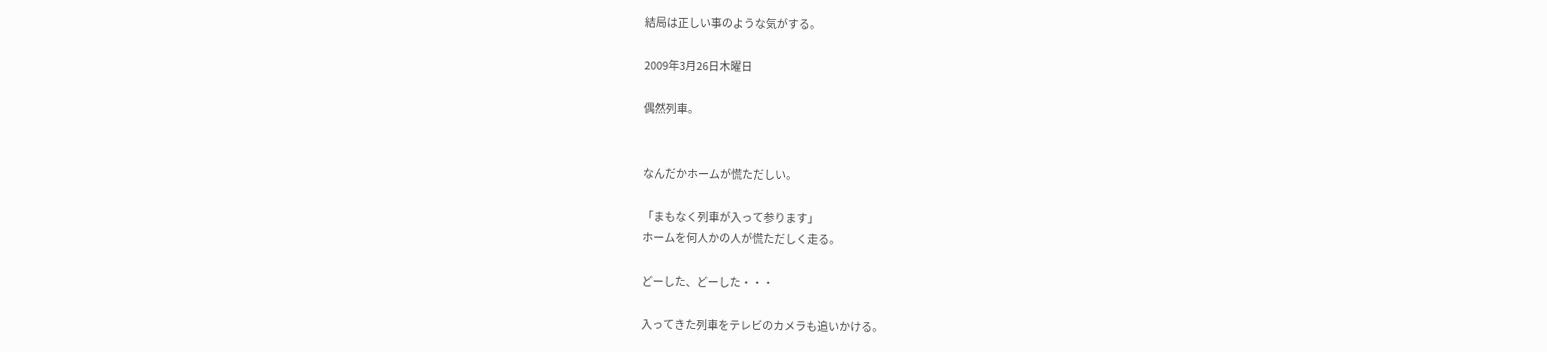結局は正しい事のような気がする。

2009年3月26日木曜日

偶然列車。


なんだかホームが慌ただしい。

「まもなく列車が入って参ります」
ホームを何人かの人が慌ただしく走る。

どーした、どーした・・・

入ってきた列車をテレビのカメラも追いかける。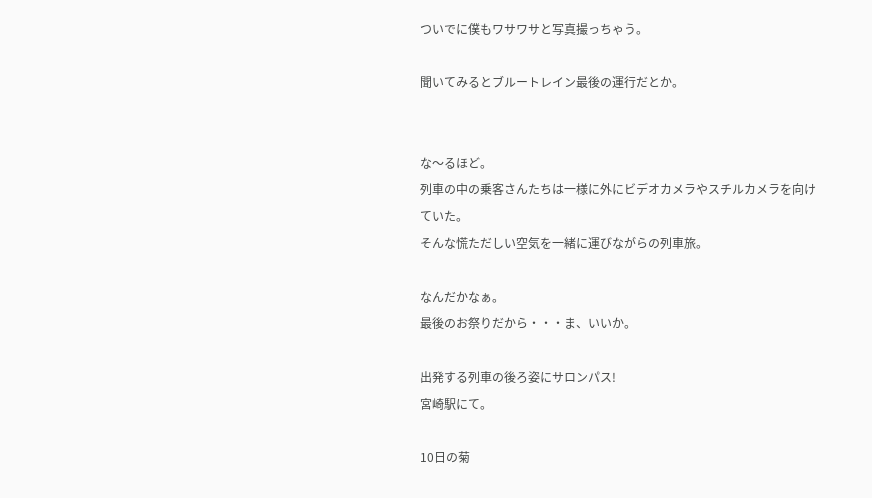ついでに僕もワサワサと写真撮っちゃう。

聞いてみるとブルートレイン最後の運行だとか。


な〜るほど。
列車の中の乗客さんたちは一様に外にビデオカメラやスチルカメラを向けていた。
そんな慌ただしい空気を一緒に運びながらの列車旅。

なんだかなぁ。
最後のお祭りだから・・・ま、いいか。

出発する列車の後ろ姿にサロンパス!
宮崎駅にて。

10日の菊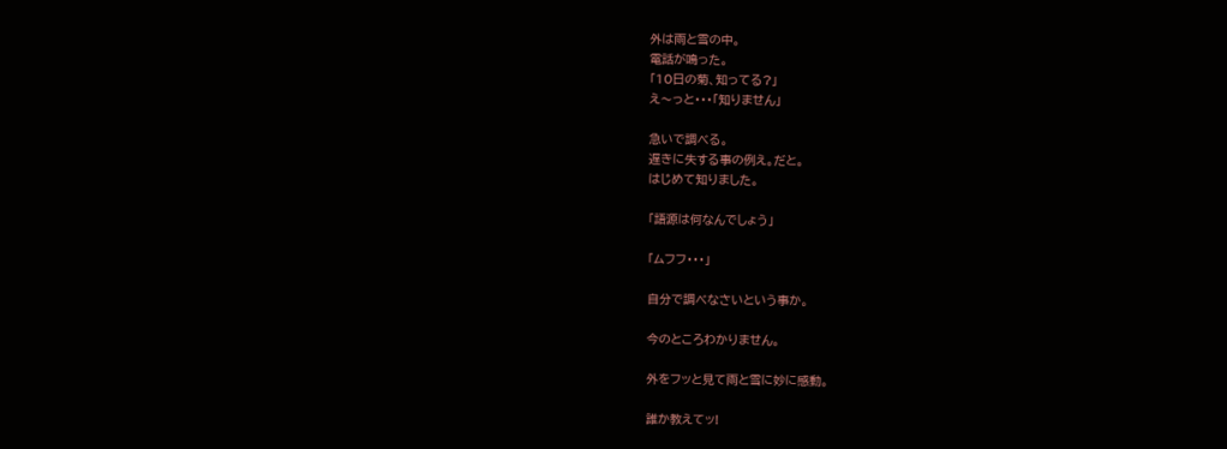外は雨と雪の中。
電話が鳴った。
「10日の菊、知ってる?」
え〜っと・・・「知りません」

急いで調べる。
遅きに失する事の例え。だと。
はじめて知りました。

「語源は何なんでしょう」

「ムフフ・・・」

自分で調べなさいという事か。

今のところわかりません。

外をフッと見て雨と雪に妙に感動。

誰か教えてッ!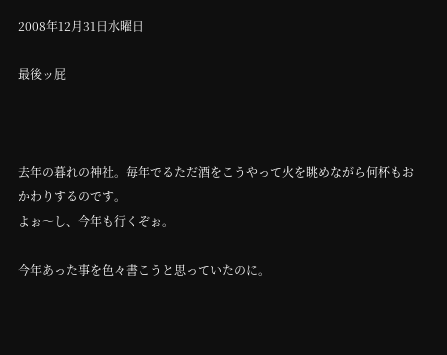2008年12月31日水曜日

最後ッ屁



去年の暮れの神社。毎年でるただ酒をこうやって火を眺めながら何杯もおかわりするのです。
よぉ〜し、今年も行くぞぉ。

今年あった事を色々書こうと思っていたのに。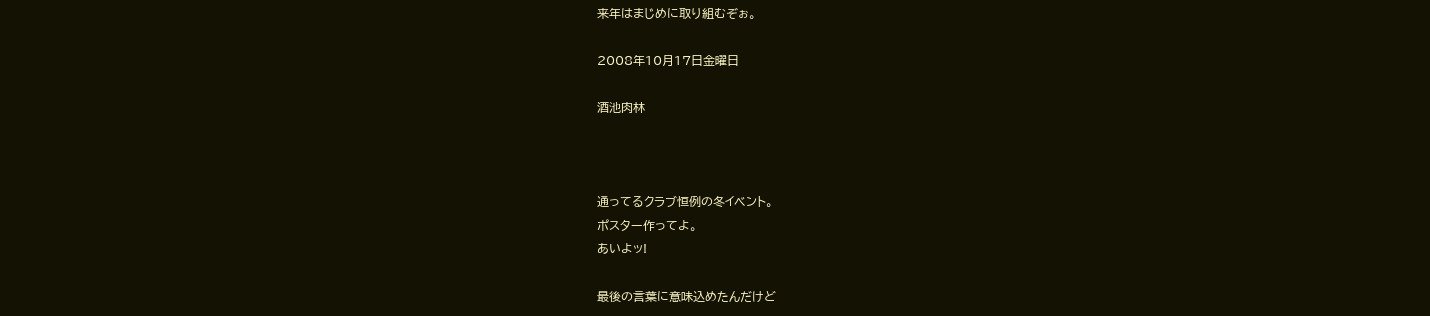来年はまじめに取り組むぞぉ。

2008年10月17日金曜日

酒池肉林



通ってるクラブ恒例の冬イベント。
ポスター作ってよ。
あいよッ!

最後の言葉に意味込めたんだけど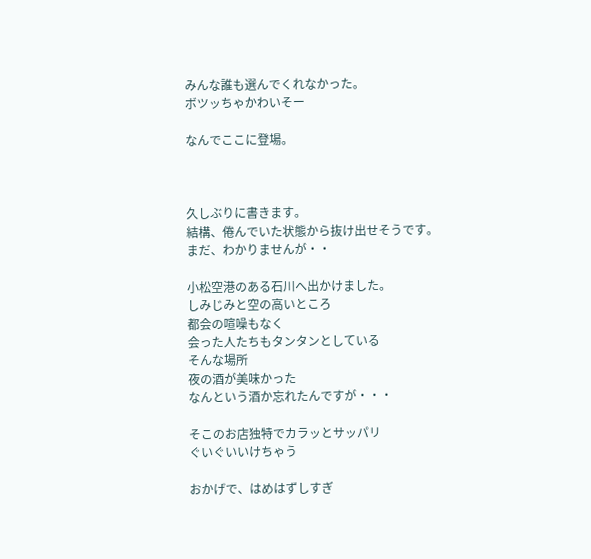みんな誰も選んでくれなかった。
ボツッちゃかわいそー

なんでここに登場。



久しぶりに書きます。
結構、倦んでいた状態から抜け出せそうです。
まだ、わかりませんが・・

小松空港のある石川へ出かけました。
しみじみと空の高いところ
都会の喧噪もなく
会った人たちもタンタンとしている
そんな場所
夜の酒が美味かった
なんという酒か忘れたんですが・・・

そこのお店独特でカラッとサッパリ
ぐいぐいいけちゃう

おかげで、はめはずしすぎ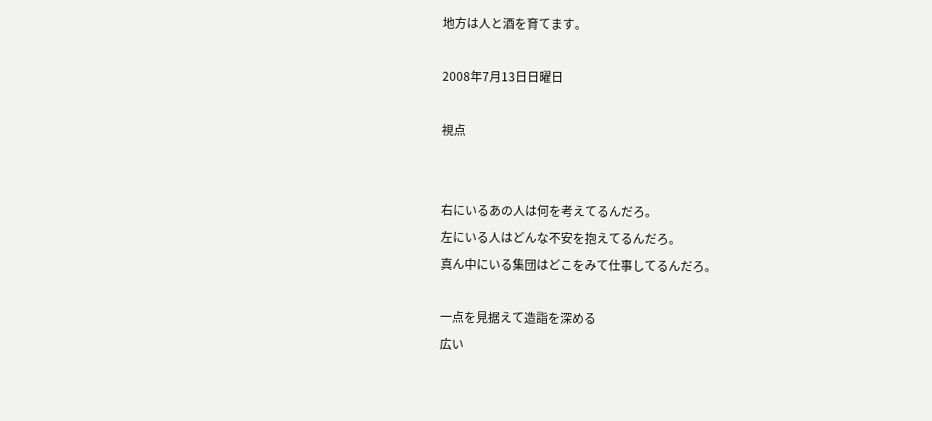地方は人と酒を育てます。

2008年7月13日日曜日

視点


右にいるあの人は何を考えてるんだろ。
左にいる人はどんな不安を抱えてるんだろ。
真ん中にいる集団はどこをみて仕事してるんだろ。

一点を見据えて造詣を深める
広い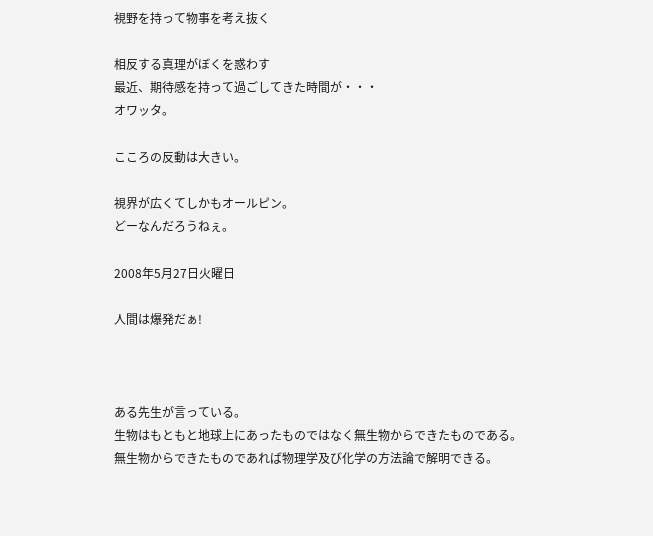視野を持って物事を考え抜く

相反する真理がぼくを惑わす
最近、期待感を持って過ごしてきた時間が・・・
オワッタ。

こころの反動は大きい。

視界が広くてしかもオールピン。
どーなんだろうねぇ。

2008年5月27日火曜日

人間は爆発だぁ!



ある先生が言っている。
生物はもともと地球上にあったものではなく無生物からできたものである。
無生物からできたものであれば物理学及び化学の方法論で解明できる。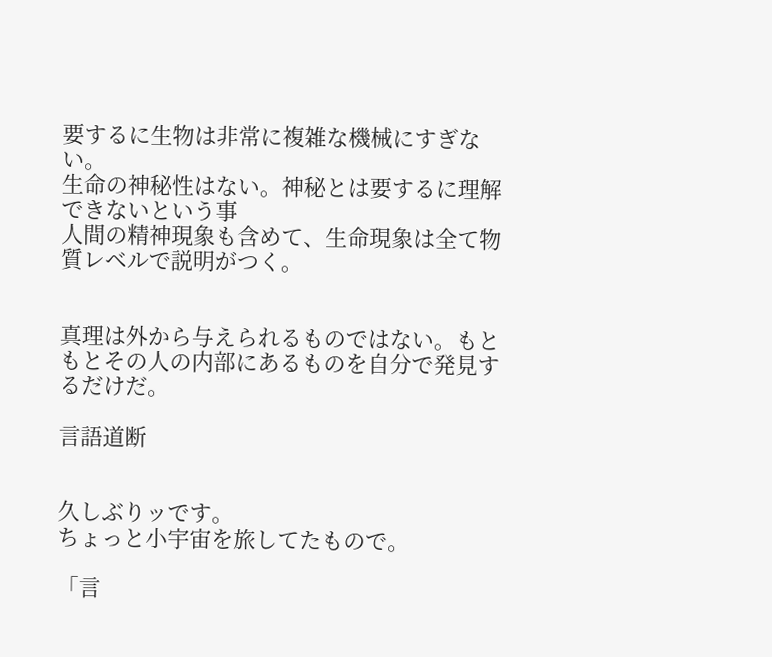要するに生物は非常に複雑な機械にすぎない。
生命の神秘性はない。神秘とは要するに理解できないという事
人間の精神現象も含めて、生命現象は全て物質レベルで説明がつく。


真理は外から与えられるものではない。もともとその人の内部にあるものを自分で発見するだけだ。

言語道断


久しぶりッです。
ちょっと小宇宙を旅してたもので。

「言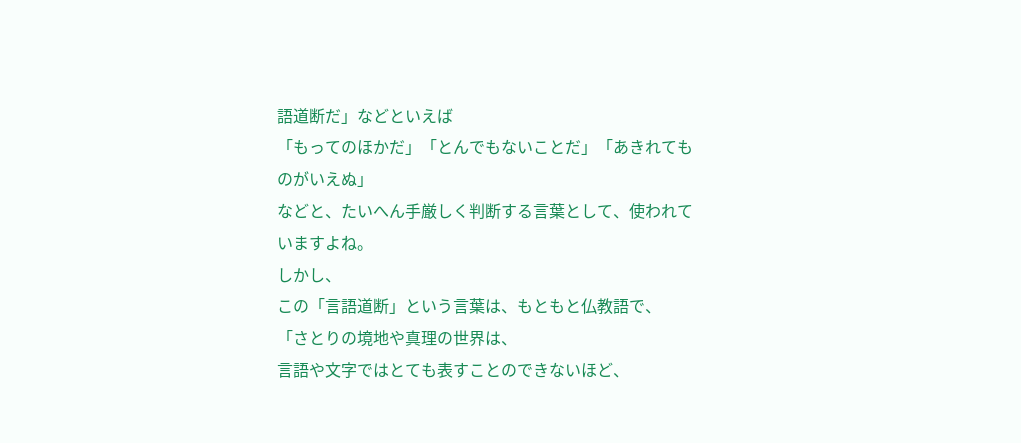語道断だ」などといえば
「もってのほかだ」「とんでもないことだ」「あきれてものがいえぬ」
などと、たいへん手厳しく判断する言葉として、使われていますよね。
しかし、
この「言語道断」という言葉は、もともと仏教語で、
「さとりの境地や真理の世界は、
言語や文字ではとても表すことのできないほど、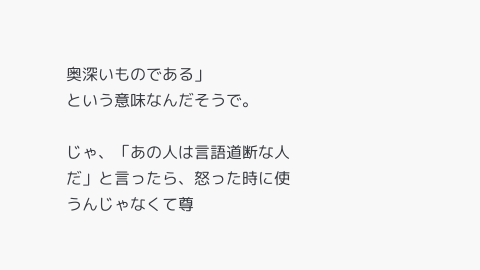奥深いものである」
という意味なんだそうで。

じゃ、「あの人は言語道断な人だ」と言ったら、怒った時に使うんじゃなくて尊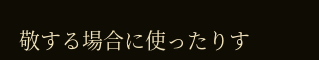敬する場合に使ったりす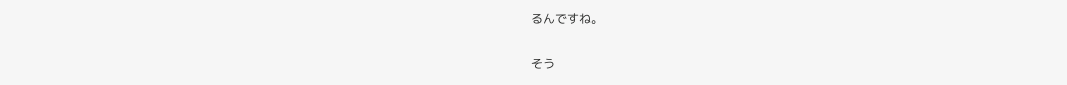るんですね。

そう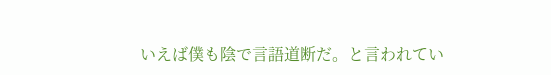いえば僕も陰で言語道断だ。と言われてい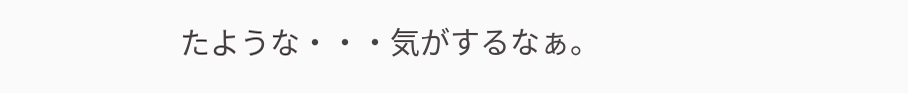たような・・・気がするなぁ。